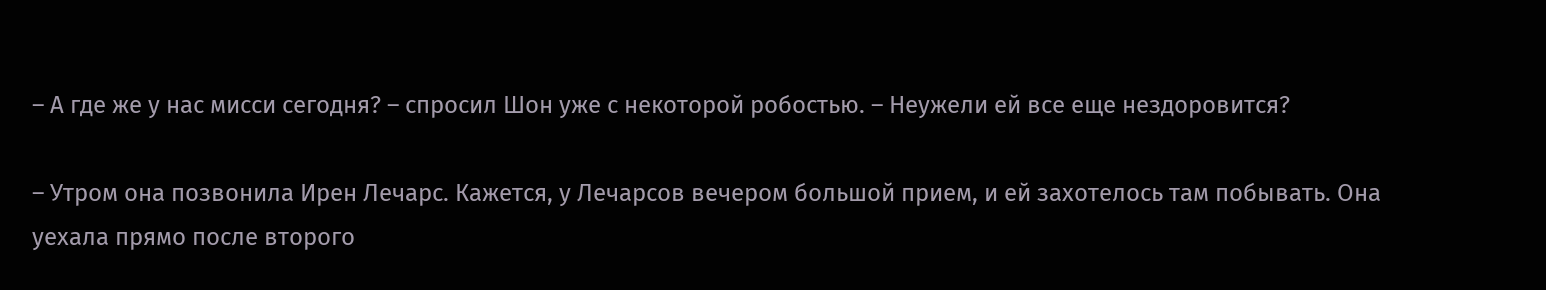– А где же у нас мисси сегодня? – спросил Шон уже с некоторой робостью. – Неужели ей все еще нездоровится?

– Утром она позвонила Ирен Лечарс. Кажется, у Лечарсов вечером большой прием, и ей захотелось там побывать. Она уехала прямо после второго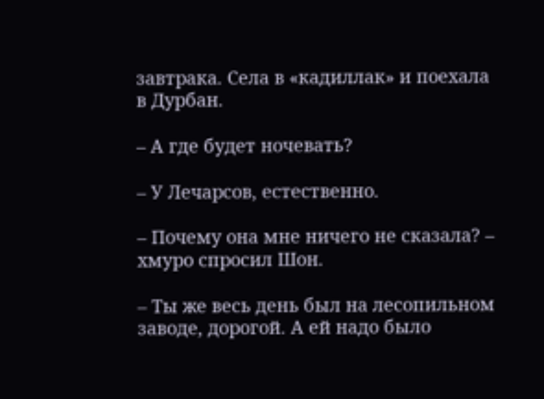завтрака. Села в «кадиллак» и поехала в Дурбан.

– А где будет ночевать?

– У Лечарсов, естественно.

– Почему она мне ничего не сказала? – хмуро спросил Шон.

– Ты же весь день был на лесопильном заводе, дорогой. А ей надо было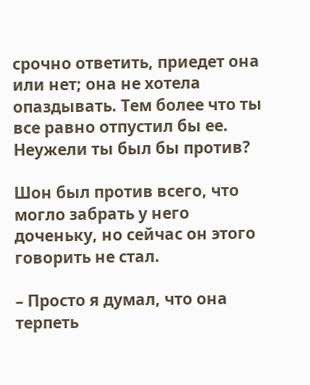срочно ответить, приедет она или нет; она не хотела опаздывать. Тем более что ты все равно отпустил бы ее. Неужели ты был бы против?

Шон был против всего, что могло забрать у него доченьку, но сейчас он этого говорить не стал.

– Просто я думал, что она терпеть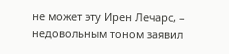не может эту Ирен Лечарс, – недовольным тоном заявил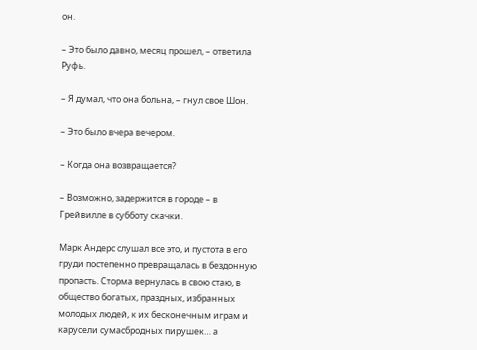он.

– Это было давно, месяц прошел, – ответила Руфь.

– Я думал, что она больна, – гнул свое Шон.

– Это было вчера вечером.

– Когда она возвращается?

– Возможно, задержится в городе – в Грейвилле в субботу скачки.

Марк Андерс слушал все это, и пустота в его груди постепенно превращалась в бездонную пропасть. Сторма вернулась в свою стаю, в общество богатых, праздных, избранных молодых людей, к их бесконечным играм и карусели сумасбродных пирушек… а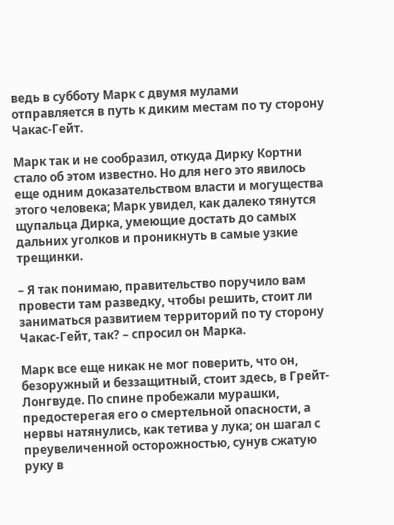ведь в субботу Марк с двумя мулами отправляется в путь к диким местам по ту сторону Чакас-Гейт.

Марк так и не сообразил, откуда Дирку Кортни стало об этом известно. Но для него это явилось еще одним доказательством власти и могущества этого человека; Марк увидел, как далеко тянутся щупальца Дирка, умеющие достать до самых дальних уголков и проникнуть в самые узкие трещинки.

– Я так понимаю, правительство поручило вам провести там разведку, чтобы решить, стоит ли заниматься развитием территорий по ту сторону Чакас-Гейт, так? – спросил он Марка.

Марк все еще никак не мог поверить, что он, безоружный и беззащитный, стоит здесь, в Грейт-Лонгвуде. По спине пробежали мурашки, предостерегая его о смертельной опасности, а нервы натянулись, как тетива у лука; он шагал с преувеличенной осторожностью, сунув сжатую руку в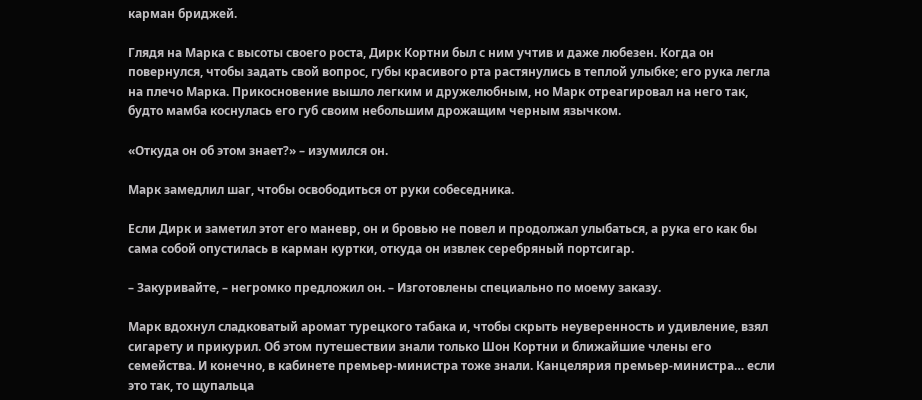карман бриджей.

Глядя на Марка с высоты своего роста, Дирк Кортни был с ним учтив и даже любезен. Когда он повернулся, чтобы задать свой вопрос, губы красивого рта растянулись в теплой улыбке; его рука легла на плечо Марка. Прикосновение вышло легким и дружелюбным, но Марк отреагировал на него так, будто мамба коснулась его губ своим небольшим дрожащим черным язычком.

«Откуда он об этом знает?» – изумился он.

Марк замедлил шаг, чтобы освободиться от руки собеседника.

Если Дирк и заметил этот его маневр, он и бровью не повел и продолжал улыбаться, а рука его как бы сама собой опустилась в карман куртки, откуда он извлек серебряный портсигар.

– Закуривайте, – негромко предложил он. – Изготовлены специально по моему заказу.

Марк вдохнул сладковатый аромат турецкого табака и, чтобы скрыть неуверенность и удивление, взял сигарету и прикурил. Об этом путешествии знали только Шон Кортни и ближайшие члены его семейства. И конечно, в кабинете премьер-министра тоже знали. Канцелярия премьер-министра… если это так, то щупальца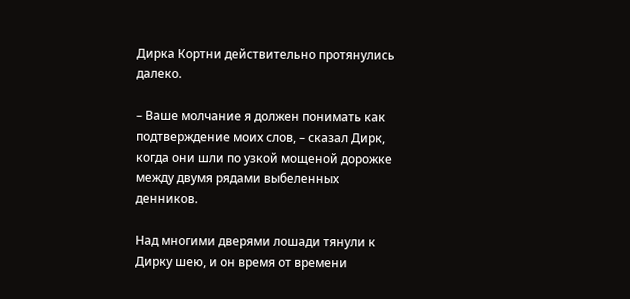Дирка Кортни действительно протянулись далеко.

– Ваше молчание я должен понимать как подтверждение моих слов, – сказал Дирк, когда они шли по узкой мощеной дорожке между двумя рядами выбеленных денников.

Над многими дверями лошади тянули к Дирку шею, и он время от времени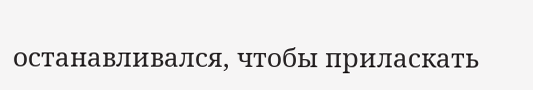останавливался, чтобы приласкать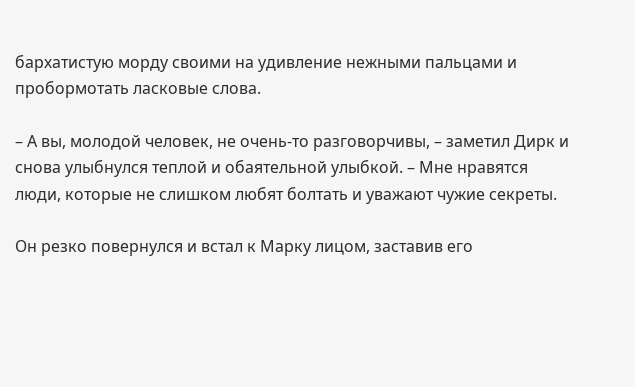бархатистую морду своими на удивление нежными пальцами и пробормотать ласковые слова.

– А вы, молодой человек, не очень-то разговорчивы, – заметил Дирк и снова улыбнулся теплой и обаятельной улыбкой. – Мне нравятся люди, которые не слишком любят болтать и уважают чужие секреты.

Он резко повернулся и встал к Марку лицом, заставив его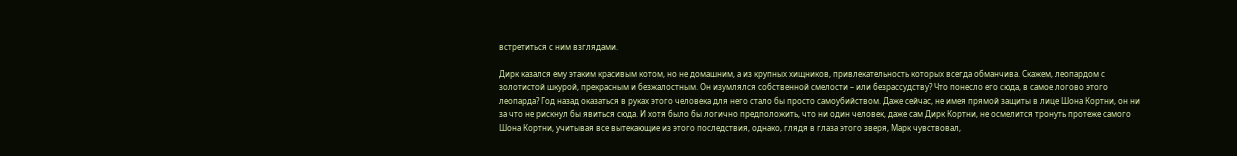встретиться с ним взглядами.

Дирк казался ему этаким красивым котом, но не домашним, а из крупных хищников, привлекательность которых всегда обманчива. Скажем, леопардом с золотистой шкурой, прекрасным и безжалостным. Он изумлялся собственной смелости – или безрассудству? Что понесло его сюда, в самое логово этого леопарда? Год назад оказаться в руках этого человека для него стало бы просто самоубийством. Даже сейчас, не имея прямой защиты в лице Шона Кортни, он ни за что не рискнул бы явиться сюда. И хотя было бы логично предположить, что ни один человек, даже сам Дирк Кортни, не осмелится тронуть протеже самого Шона Кортни, учитывая все вытекающие из этого последствия, однако, глядя в глаза этого зверя, Марк чувствовал,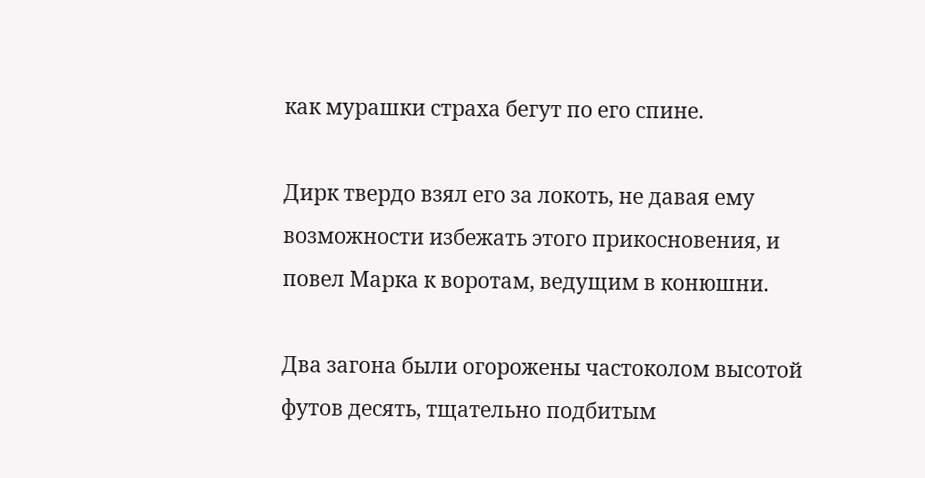как мурашки страха бегут по его спине.

Дирк твердо взял его за локоть, не давая ему возможности избежать этого прикосновения, и повел Марка к воротам, ведущим в конюшни.

Два загона были огорожены частоколом высотой футов десять, тщательно подбитым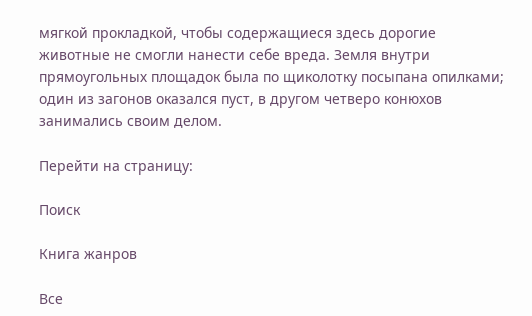мягкой прокладкой, чтобы содержащиеся здесь дорогие животные не смогли нанести себе вреда. Земля внутри прямоугольных площадок была по щиколотку посыпана опилками; один из загонов оказался пуст, в другом четверо конюхов занимались своим делом.

Перейти на страницу:

Поиск

Книга жанров

Все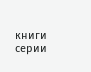книги серии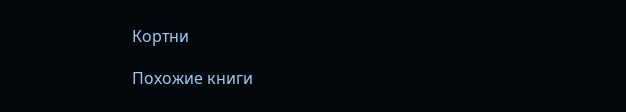Кортни

Похожие книги